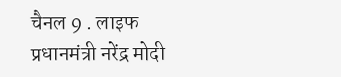चैनल 9 . लाइफ
प्रधानमंत्री नरेंद्र मोदी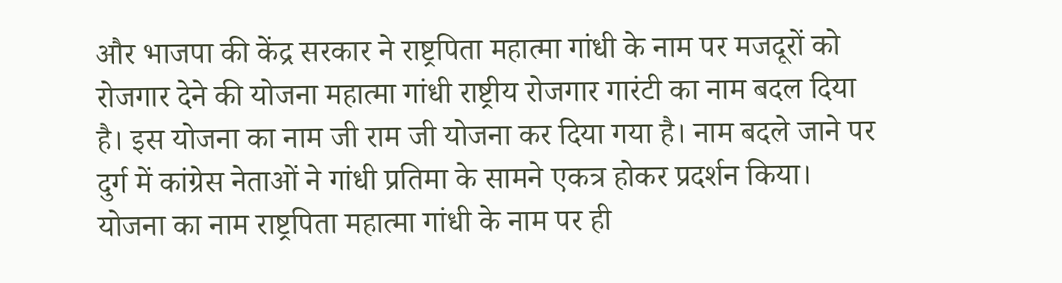और भाजपा की केंद्र सरकार ने राष्ट्रपिता महात्मा गांधी के नाम पर मजदूरों को रोजगार देने की योजना महात्मा गांधी राष्ट्रीय रोजगार गारंटी का नाम बदल दिया है। इस योजना का नाम जी राम जी योजना कर दिया गया है। नाम बदले जाने पर दुर्ग में कांग्रेस नेताओं ने गांधी प्रतिमा के सामने एकत्र होकर प्रदर्शन किया।
योजना का नाम राष्ट्रपिता महात्मा गांधी के नाम पर ही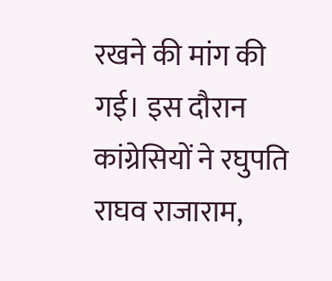रखने की मांग की गई। इस दौरान कांग्रेसियों ने रघुपति राघव राजाराम,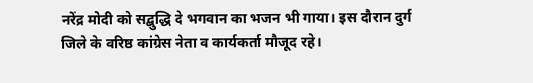नरेंद्र मोदी को सद्बुद्धि दे भगवान का भजन भी गाया। इस दौरान दुर्ग जिले के वरिष्ठ कांग्रेस नेता व कार्यकर्ता मौजूद रहे।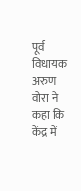पूर्व विधायक अरुण वोरा ने कहा कि केंद्र में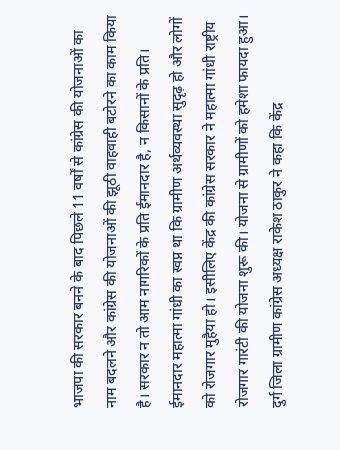भाजपा की सरकार बनने के बाद पिछले 11 वर्षों से कांग्रेस की योजनाओं का नाम बदलने और कांग्रेस की योजनाओं की झूठी वाहवाही बटोरने का काम किया है। सरकार न तो आम नागरिकों के प्रति ईमानदार है, न किसानों के प्रति। ईमानदार महात्मा गांधी का स्वप्न था कि ग्रामीण अर्थव्यवस्था सुदृढ़ हो और लोगों को रोजगार मुहैया हो। इसीलिए केंद्र की कांग्रेस सरकार ने महात्मा गांधी राष्ट्रीय रोजगार गारंटी की योजना शुरू की। योजना से ग्रामीणों को हमेशा फायदा हुआ।
दुर्ग जिला ग्रामीण कांग्रेस अध्यक्ष राकेश ठाकुर ने कहा कि केंद्र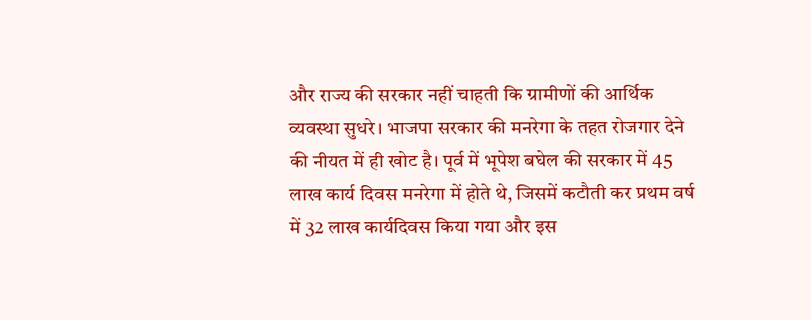और राज्य की सरकार नहीं चाहती कि ग्रामीणों की आर्थिक व्यवस्था सुधरे। भाजपा सरकार की मनरेगा के तहत रोजगार देने की नीयत में ही खोट है। पूर्व में भूपेश बघेल की सरकार में 45 लाख कार्य दिवस मनरेगा में होते थे, जिसमें कटौती कर प्रथम वर्ष में 32 लाख कार्यदिवस किया गया और इस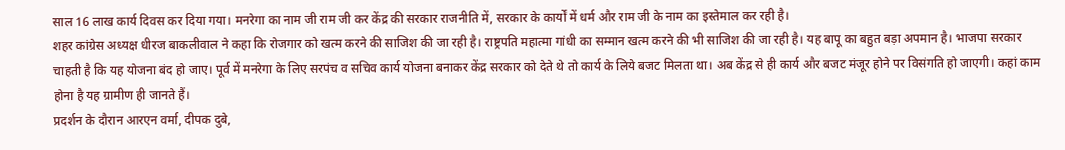साल 16 लाख कार्य दिवस कर दिया गया। मनरेगा का नाम जी राम जी कर केंद्र की सरकार राजनीति में, सरकार के कार्यों में धर्म और राम जी के नाम का इस्तेमाल कर रही है।
शहर कांग्रेस अध्यक्ष धीरज बाकलीवाल ने कहा कि रोजगार को खत्म करने की साजिश की जा रही है। राष्ट्रपति महात्मा गांधी का सम्मान खत्म करने की भी साजिश की जा रही है। यह बापू का बहुत बड़ा अपमान है। भाजपा सरकार चाहती है कि यह योजना बंद हो जाए। पूर्व में मनरेगा के लिए सरपंच व सचिव कार्य योजना बनाकर केंद्र सरकार को देते थे तो कार्य के लिये बजट मिलता था। अब केंद्र से ही कार्य और बजट मंजूर होने पर विसंगति हो जाएगी। कहां काम होना है यह ग्रामीण ही जानते हैं।
प्रदर्शन के दौरान आरएन वर्मा, दीपक दुबे,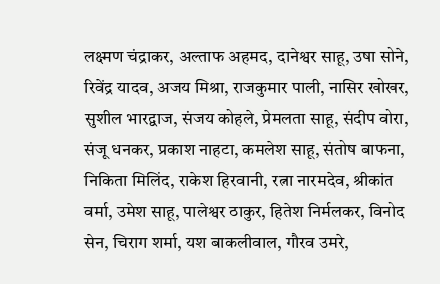लक्ष्मण चंद्राकर, अल्ताफ अहमद, दानेश्वर साहू, उषा सोने, रिवेंद्र यादव, अजय मिश्रा, राजकुमार पाली, नासिर खोखर, सुशील भारद्वाज, संजय कोहले, प्रेमलता साहू, संदीप वोरा, संजू धनकर, प्रकाश नाहटा, कमलेश साहू, संतोष बाफना, निकिता मिलिंद, राकेश हिरवानी, रत्ना नारमदेव, श्रीकांत वर्मा, उमेश साहू, पालेश्वर ठाकुर, हितेश निर्मलकर, विनोद सेन, चिराग शर्मा, यश बाकलीवाल, गौरव उमरे,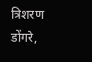त्रिशरण डोंगरे,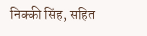निक्की सिंह, सहित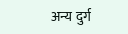अन्य दुर्ग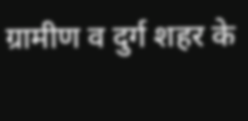ग्रामीण व दुर्ग शहर के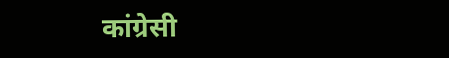कांग्रेसी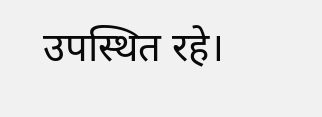उपस्थित रहे।